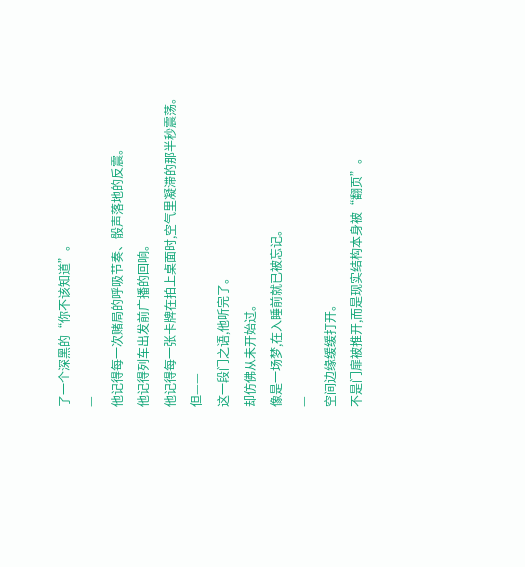了一个深黑的“你不该知道”。
—
他记得每一次赌局的呼吸节奏、骰声落地的反震。
他记得列车出发前广播的回响。
他记得每一张卡牌在拍上桌面时,空气里凝滞的那半秒震荡。
但——
这一段门之语,他听完了。
却仿佛从未开始过。
像是一场梦,在入睡前就已被忘记。
—
空间边缘缓缓打开。
不是门扉被推开,而是现实结构本身被“翻页”。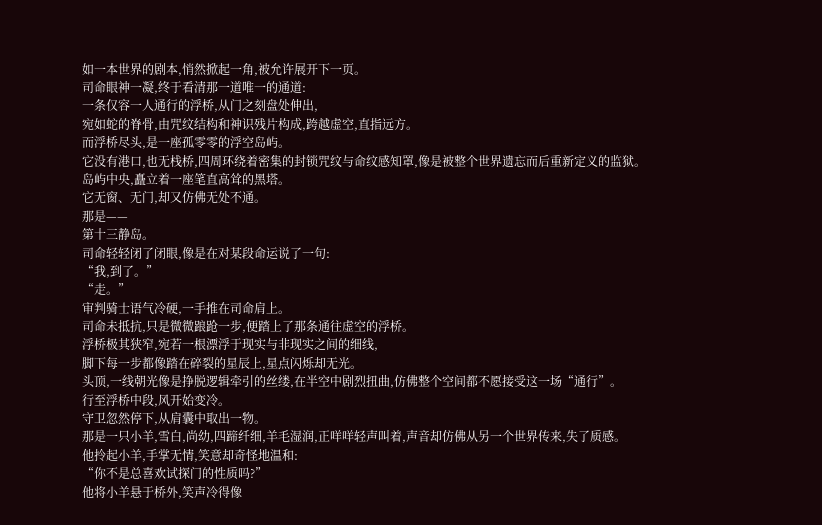如一本世界的剧本,悄然掀起一角,被允许展开下一页。
司命眼神一凝,终于看清那一道唯一的通道:
一条仅容一人通行的浮桥,从门之刻盘处伸出,
宛如蛇的脊骨,由咒纹结构和神识残片构成,跨越虚空,直指远方。
而浮桥尽头,是一座孤零零的浮空岛屿。
它没有港口,也无栈桥,四周环绕着密集的封锁咒纹与命纹感知罩,像是被整个世界遗忘而后重新定义的监狱。
岛屿中央,矗立着一座笔直高耸的黑塔。
它无窗、无门,却又仿佛无处不通。
那是——
第十三静岛。
司命轻轻闭了闭眼,像是在对某段命运说了一句:
“我,到了。”
“走。”
审判骑士语气冷硬,一手推在司命肩上。
司命未抵抗,只是微微踉跄一步,便踏上了那条通往虚空的浮桥。
浮桥极其狭窄,宛若一根漂浮于现实与非现实之间的细线,
脚下每一步都像踏在碎裂的星辰上,星点闪烁却无光。
头顶,一线朝光像是挣脱逻辑牵引的丝缕,在半空中剧烈扭曲,仿佛整个空间都不愿接受这一场“通行”。
行至浮桥中段,风开始变冷。
守卫忽然停下,从肩囊中取出一物。
那是一只小羊,雪白,尚幼,四蹄纤细,羊毛湿润,正咩咩轻声叫着,声音却仿佛从另一个世界传来,失了质感。
他拎起小羊,手掌无情,笑意却奇怪地温和:
“你不是总喜欢试探门的性质吗?”
他将小羊悬于桥外,笑声冷得像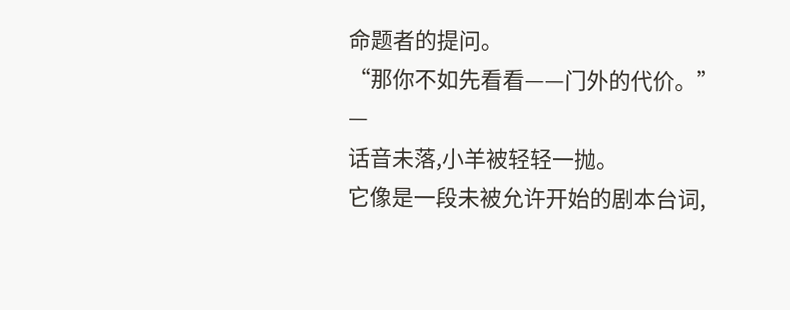命题者的提问。
“那你不如先看看——门外的代价。”
—
话音未落,小羊被轻轻一抛。
它像是一段未被允许开始的剧本台词,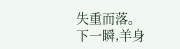失重而落。
下一瞬,羊身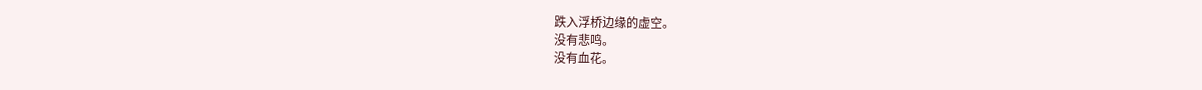跌入浮桥边缘的虚空。
没有悲鸣。
没有血花。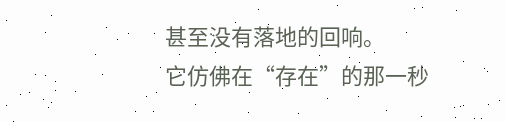甚至没有落地的回响。
它仿佛在“存在”的那一秒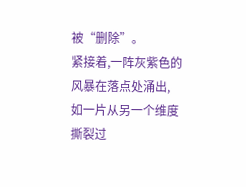被“删除”。
紧接着,一阵灰紫色的风暴在落点处涌出,
如一片从另一个维度撕裂过